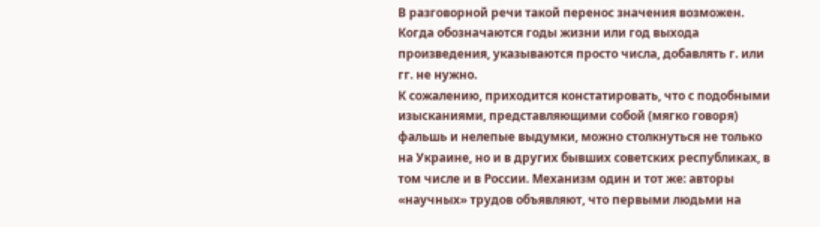В разговорной речи такой перенос значения возможен.
Когда обозначаются годы жизни или год выхода произведения, указываются просто числа, добавлять г. или гг. не нужно.
К сожалению, приходится констатировать, что с подобными изысканиями, представляющими собой (мягко говоря) фальшь и нелепые выдумки, можно столкнуться не только на Украине, но и в других бывших советских республиках, в том числе и в России. Механизм один и тот же: авторы «научных» трудов объявляют, что первыми людьми на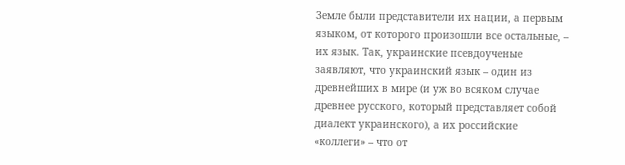Земле были представители их нации, а первым языком, от которого произошли все остальные, – их язык. Так, украинские псевдоученые заявляют, что украинский язык – один из древнейших в мире (и уж во всяком случае древнее русского, который представляет собой диалект украинского), а их российские «коллеги» – что от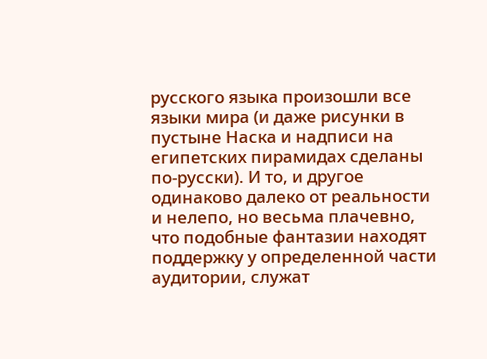русского языка произошли все языки мира (и даже рисунки в пустыне Наска и надписи на египетских пирамидах сделаны по-русски). И то, и другое одинаково далеко от реальности и нелепо, но весьма плачевно, что подобные фантазии находят поддержку у определенной части аудитории, служат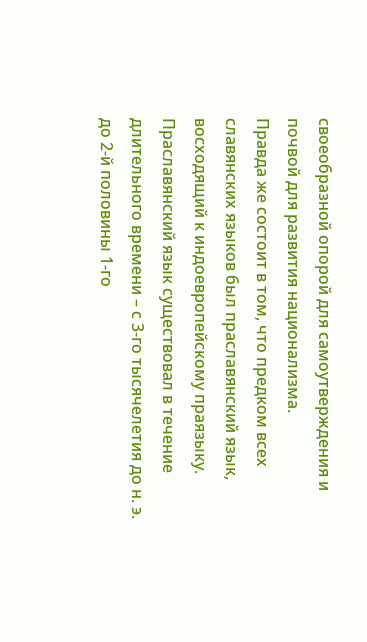своеобразной опорой для самоутверждения и почвой для развития национализма.
Правда же состоит в том, что предком всех славянских языков был праславянский язык, восходящий к индоевропейскому праязыку. Праславянский язык существовал в течение длительного времени – с 3-го тысячелетия до н. э. до 2-й половины 1-го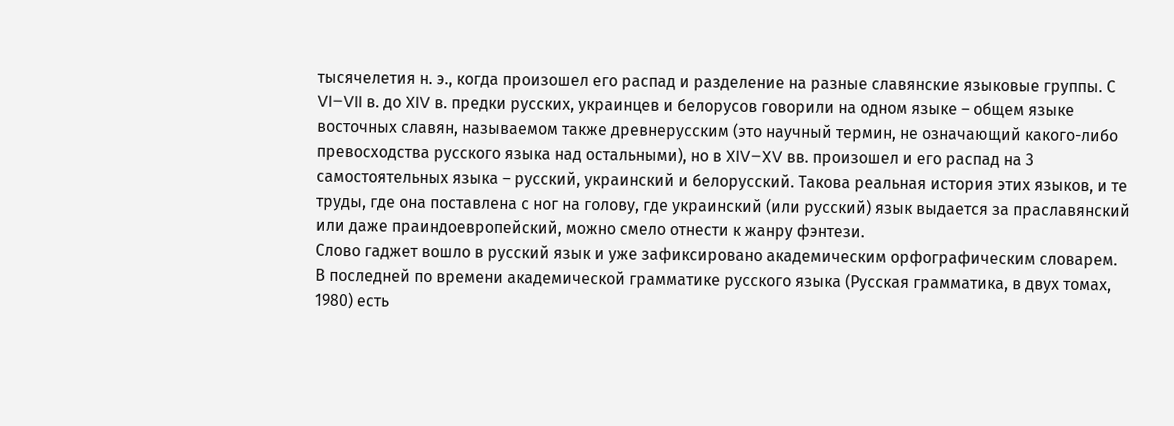тысячелетия н. э., когда произошел его распад и разделение на разные славянские языковые группы. С VI–VII в. до XIV в. предки русских, украинцев и белорусов говорили на одном языке – общем языке восточных славян, называемом также древнерусским (это научный термин, не означающий какого-либо превосходства русского языка над остальными), но в XIV–XV вв. произошел и его распад на 3 самостоятельных языка – русский, украинский и белорусский. Такова реальная история этих языков, и те труды, где она поставлена с ног на голову, где украинский (или русский) язык выдается за праславянский или даже праиндоевропейский, можно смело отнести к жанру фэнтези.
Слово гаджет вошло в русский язык и уже зафиксировано академическим орфографическим словарем.
В последней по времени академической грамматике русского языка (Русская грамматика, в двух томах, 1980) есть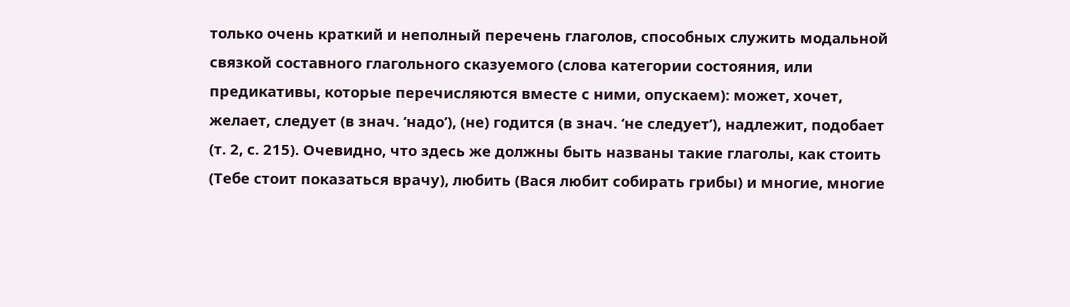только очень краткий и неполный перечень глаголов, способных служить модальной связкой составного глагольного сказуемого (слова категории состояния, или предикативы, которые перечисляются вместе с ними, опускаем): может, хочет, желает, следует (в знач. ‘надо’), (не) годится (в знач. ‘не следует’), надлежит, подобает (т. 2, с. 215). Очевидно, что здесь же должны быть названы такие глаголы, как стоить (Тебе стоит показаться врачу), любить (Вася любит собирать грибы) и многие, многие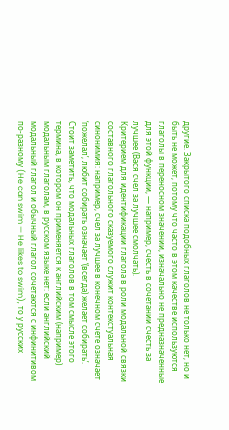другие. Закрытого списка подобных глаголов не только нет, но и быть не может, потому что часто в этом качестве используются глаголы в переносном значении, изначально не предназначенные для этой функции, — например, счесть в сочетании счесть за лучшее (Вася счел за лучшее смолчать).
Критерием для идентификации глагола в роли модальной связки составного глагольного сказуемого служит контекстуальная синонимия: например, счел за лучшее в конечном счете означает ‘пожелал’, любит собирать означает ‘(всегда) желает собирать’.
Стоит заметить, что модальных глаголов в том смысле этого термина, в котором он применяется к английским (например) модальным глаголам, в русском языке нет: если английский модальный глагол и обычный глагол сочетаются с инфинитивом по-разному (He can swim — He likes to swim), то у русских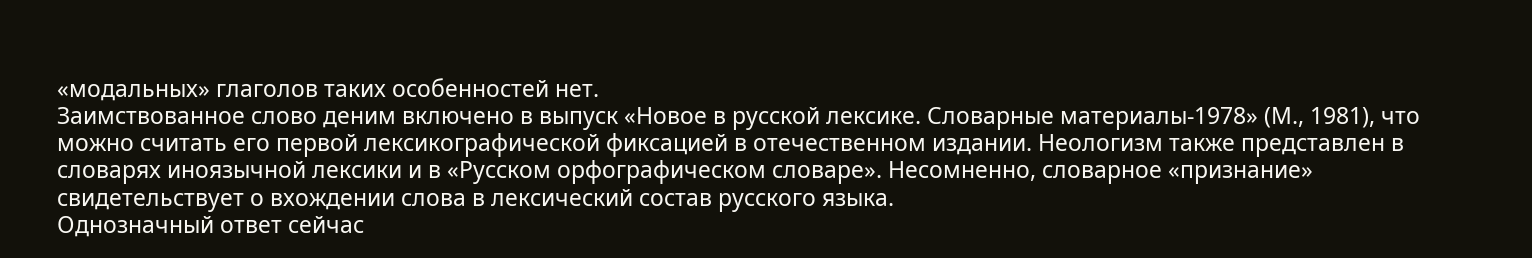«модальных» глаголов таких особенностей нет.
Заимствованное слово деним включено в выпуск «Новое в русской лексике. Словарные материалы-1978» (М., 1981), что можно считать его первой лексикографической фиксацией в отечественном издании. Неологизм также представлен в словарях иноязычной лексики и в «Русском орфографическом словаре». Несомненно, словарное «признание» свидетельствует о вхождении слова в лексический состав русского языка.
Однозначный ответ сейчас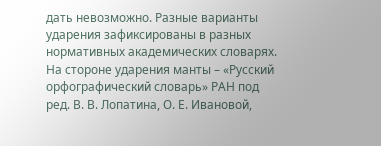дать невозможно. Разные варианты ударения зафиксированы в разных нормативных академических словарях. На стороне ударения манты – «Русский орфографический словарь» РАН под ред. В. В. Лопатина, О. Е. Ивановой,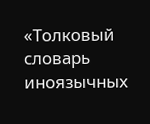«Толковый словарь иноязычных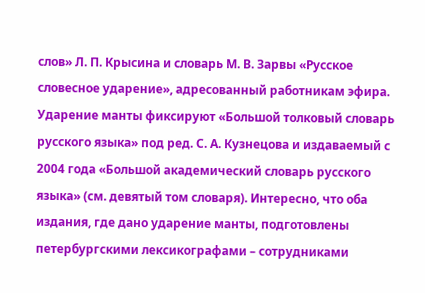слов» Л. П. Крысина и словарь М. В. Зарвы «Русское словесное ударение», адресованный работникам эфира. Ударение манты фиксируют «Большой толковый словарь русского языка» под ред. С. А. Кузнецова и издаваемый с 2004 года «Большой академический словарь русского языка» (см. девятый том словаря). Интересно, что оба издания, где дано ударение манты, подготовлены петербургскими лексикографами – сотрудниками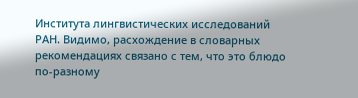Института лингвистических исследований РАН. Видимо, расхождение в словарных рекомендациях связано с тем, что это блюдо по-разному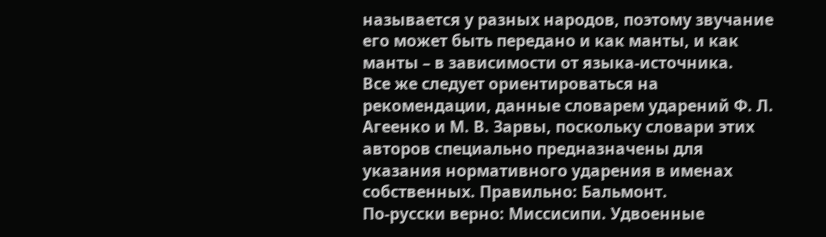называется у разных народов, поэтому звучание его может быть передано и как манты, и как манты – в зависимости от языка-источника.
Все же следует ориентироваться на рекомендации, данные словарем ударений Ф. Л. Агеенко и М. В. Зарвы, поскольку словари этих авторов специально предназначены для указания нормативного ударения в именах собственных. Правильно: Бальмонт.
По-русски верно: Миссисипи. Удвоенные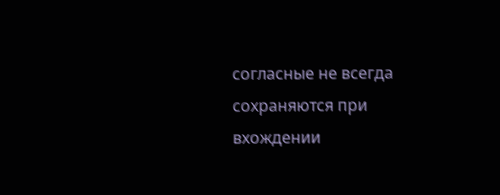согласные не всегда сохраняются при вхождении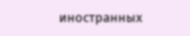иностранных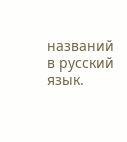названий в русский язык.